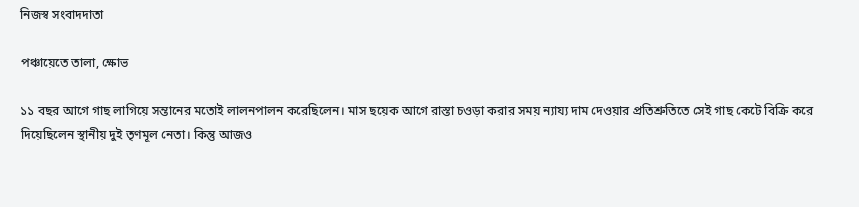নিজস্ব সংবাদদাতা

পঞ্চায়েতে তালা, ক্ষোভ

১১ বছর আগে গাছ লাগিয়ে সন্তানের মতোই লালনপালন করেছিলেন। মাস ছয়েক আগে রাস্তা চওড়া করার সময় ন্যায্য দাম দেওয়ার প্রতিশ্রুতিতে সেই গাছ কেটে বিক্রি করে দিয়েছিলেন স্থানীয় দুই তৃণমূল নেতা। কিন্তু আজও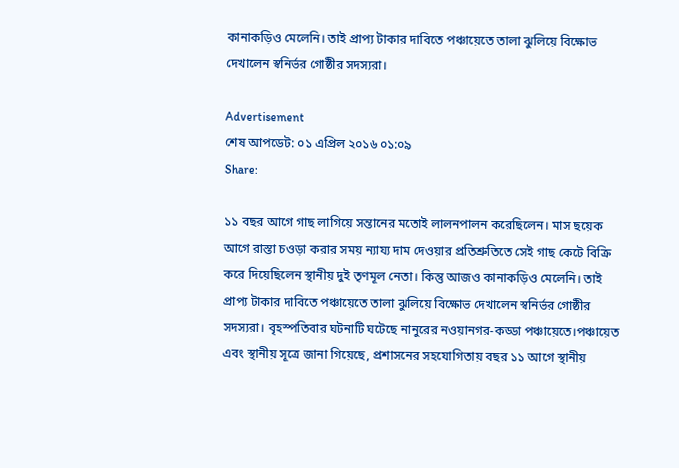কানাকড়িও মেলেনি। তাই প্রাপ্য টাকার দাবিতে পঞ্চায়েতে তালা ঝুলিয়ে বিক্ষোভ দেখালেন স্বনির্ভর গোষ্ঠীর সদস্যরা।

Advertisement
শেষ আপডেট: ০১ এপ্রিল ২০১৬ ০১:০৯
Share:

১১ বছর আগে গাছ লাগিয়ে সন্তানের মতোই লালনপালন করেছিলেন। মাস ছয়েক আগে রাস্তা চওড়া করার সময় ন্যায্য দাম দেওয়ার প্রতিশ্রুতিতে সেই গাছ কেটে বিক্রি করে দিয়েছিলেন স্থানীয় দুই তৃণমূল নেতা। কিন্তু আজও কানাকড়িও মেলেনি। তাই প্রাপ্য টাকার দাবিতে পঞ্চায়েতে তালা ঝুলিয়ে বিক্ষোভ দেখালেন স্বনির্ভর গোষ্ঠীর সদস্যরা। বৃহস্পতিবার ঘটনাটি ঘটেছে নানুরের নওয়ানগর-কড্ডা পঞ্চায়েতে।পঞ্চায়েত এবং স্থানীয় সূত্রে জানা গিয়েছে, প্রশাসনের সহযোগিতায় বছর ১১ আগে স্থানীয়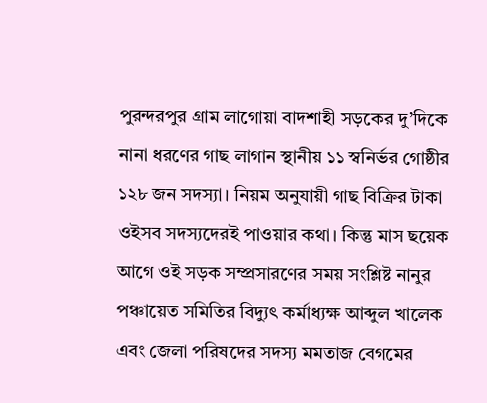পুরন্দরপুর গ্রাম লাগোয়া বাদশাহী সড়কের দু’দিকে নানা ধরণের গাছ লাগান স্থানীয় ১১ স্বনির্ভর গোষ্ঠীর ১২৮ জন সদস্যা। নিয়ম অনুযায়ী গাছ বিক্রির টাকা ওইসব সদস্যদেরই পাওয়ার কথা। কিন্তু মাস ছয়েক আগে ওই সড়ক সম্প্রসারণের সময় সংশ্লিষ্ট নানুর পঞ্চায়েত সমিতির বিদ্যুৎ কর্মাধ্যক্ষ আব্দুল খালেক এবং জেলা পরিষদের সদস্য মমতাজ বেগমের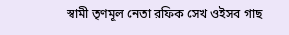স্বামী তৃণমূল নেতা রফিক সেখ ওইসব গাছ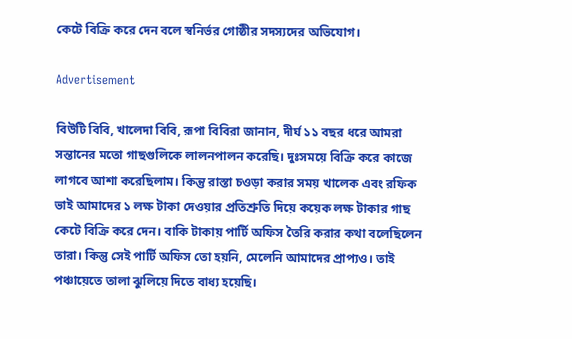কেটে বিক্রি করে দেন বলে স্বনির্ভর গোষ্ঠীর সদস্যদের অভিযোগ।

Advertisement

বিউটি বিবি, খালেদা বিবি, রূপা বিবিরা জানান, দীর্ঘ ১১ বছর ধরে আমরা সন্তানের মতো গাছগুলিকে লালনপালন করেছি। দুঃসময়ে বিক্রি করে কাজে লাগবে আশা করেছিলাম। কিন্তু রাস্তা চওড়া করার সময় খালেক এবং রফিক ভাই আমাদের ১ লক্ষ টাকা দেওয়ার প্রতিশ্রুতি দিয়ে কয়েক লক্ষ টাকার গাছ কেটে বিক্রি করে দেন। বাকি টাকায় পার্টি অফিস তৈরি করার কথা বলেছিলেন তারা। কিন্তু সেই পার্টি অফিস তো হয়নি, মেলেনি আমাদের প্রাপ্যও। তাই পঞ্চায়েতে তালা ঝুলিয়ে দিতে বাধ্য হয়েছি।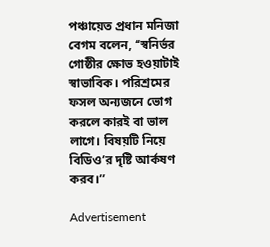পঞ্চায়েত প্রধান মনিজা বেগম বলেন, ‘‘স্বনির্ভর গোষ্ঠীর ক্ষোভ হওয়াটাই স্বাভাবিক। পরিশ্রমের ফসল অন্যজনে ভোগ করলে কারই বা ভাল লাগে। বিষয়টি নিয়ে বিডিও’র দৃষ্টি আর্কষণ করব।’’

Advertisement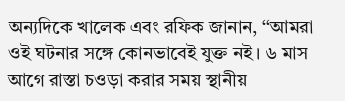অন্যদিকে খালেক এবং রফিক জানান, ‘‘আমরা ওই ঘটনার সঙ্গে কোনভাবেই যুক্ত নই। ৬ মাস আগে রাস্তা চওড়া করার সময় স্থানীয়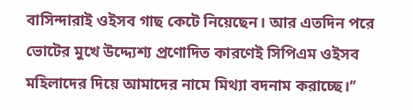বাসিন্দারাই ওইসব গাছ কেটে নিয়েছেন। আর এতদিন পরে ভোটের মুখে উদ্দ্যেশ্য প্রণোদিত কারণেই সিপিএম ওইসব মহিলাদের দিয়ে আমাদের নামে মিথ্যা বদনাম করাচ্ছে।’’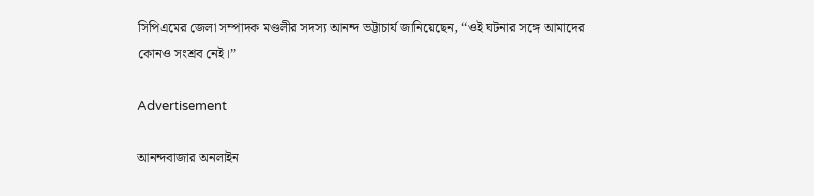সিপিএমের জেলা সম্পাদক মণ্ডলীর সদস্য আনন্দ ভট্টাচার্য জানিয়েছেন, ‘‘ওই ঘটনার সঙ্গে আমাদের কোনও সংশ্রব নেই।’’

Advertisement

আনন্দবাজার অনলাইন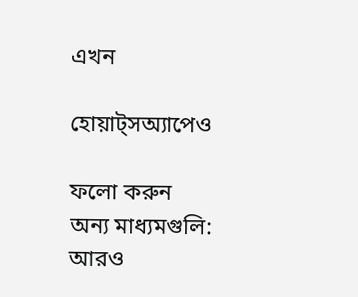এখন

হোয়াট্‌সঅ্যাপেও

ফলো করুন
অন্য মাধ্যমগুলি:
আরও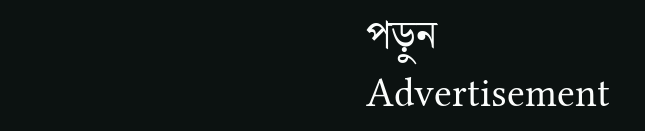পড়ুন
Advertisement